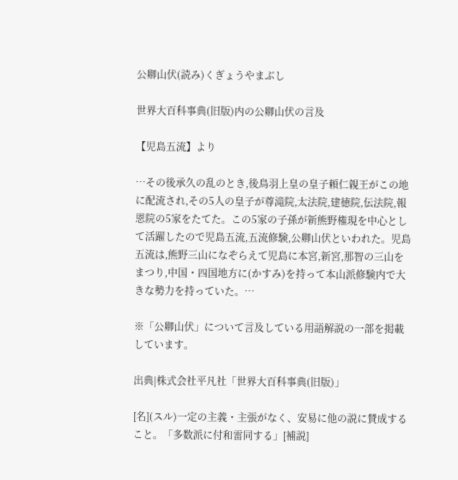公卿山伏(読み)くぎょうやまぶし

世界大百科事典(旧版)内の公卿山伏の言及

【児島五流】より

…その後承久の乱のとき,後鳥羽上皇の皇子頼仁親王がこの地に配流され,その5人の皇子が尊滝院,太法院,建徳院,伝法院,報恩院の5家をたてた。この5家の子孫が新熊野権現を中心として活躍したので児島五流,五流修験,公卿山伏といわれた。児島五流は,熊野三山になぞらえて児島に本宮,新宮,那智の三山をまつり,中国・四国地方に(かすみ)を持って本山派修験内で大きな勢力を持っていた。…

※「公卿山伏」について言及している用語解説の一部を掲載しています。

出典|株式会社平凡社「世界大百科事典(旧版)」

[名](スル)一定の主義・主張がなく、安易に他の説に賛成すること。「多数派に付和雷同する」[補説]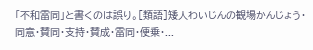「不和雷同」と書くのは誤り。[類語]矮人わいじんの観場かんじょう・同意・賛同・支持・賛成・雷同・便乗・...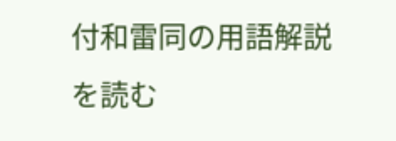付和雷同の用語解説を読む